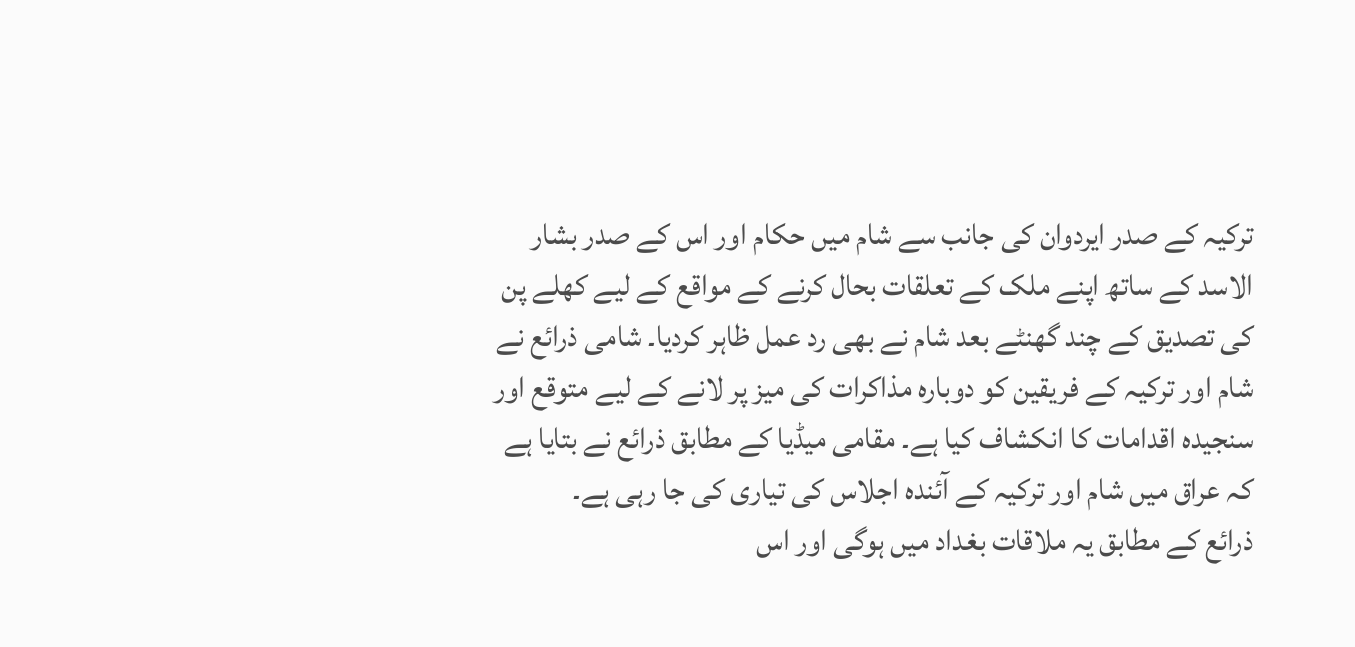ترکیہ کے صدر ایردوان کی جانب سے شام میں حکام اور اس کے صدر بشار الاسد کے ساتھ اپنے ملک کے تعلقات بحال کرنے کے مواقع کے لیے کھلے پن کی تصدیق کے چند گھنٹے بعد شام نے بھی رد عمل ظاہر کردیا۔ شامی ذرائع نے شام اور ترکیہ کے فریقین کو دوبارہ مذاکرات کی میز پر لانے کے لیے متوقع اور سنجیدہ اقدامات کا انکشاف کیا ہے۔ مقامی میڈیا کے مطابق ذرائع نے بتایا ہے کہ عراق میں شام اور ترکیہ کے آئندہ اجلاس کی تیاری کی جا رہی ہے۔
ذرائع کے مطابق یہ ملاقات بغداد میں ہوگی اور اس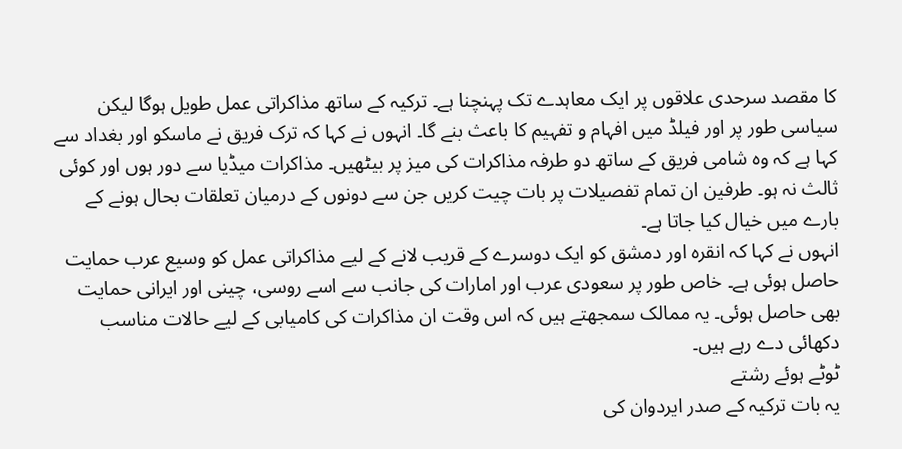کا مقصد سرحدی علاقوں پر ایک معاہدے تک پہنچنا ہے۔ ترکیہ کے ساتھ مذاکراتی عمل طویل ہوگا لیکن سیاسی طور پر اور فیلڈ میں افہام و تفہیم کا باعث بنے گا۔ انہوں نے کہا کہ ترک فریق نے ماسکو اور بغداد سے کہا ہے کہ وہ شامی فریق کے ساتھ دو طرفہ مذاکرات کی میز پر بیٹھیں۔ مذاکرات میڈیا سے دور ہوں اور کوئی ثالث نہ ہو۔ طرفین ان تمام تفصیلات پر بات چیت کریں جن سے دونوں کے درمیان تعلقات بحال ہونے کے بارے میں خیال کیا جاتا ہے۔
انہوں نے کہا کہ انقرہ اور دمشق کو ایک دوسرے کے قریب لانے کے لیے مذاکراتی عمل کو وسیع عرب حمایت حاصل ہوئی ہے۔ خاص طور پر سعودی عرب اور امارات کی جانب سے اسے روسی، چینی اور ایرانی حمایت بھی حاصل ہوئی۔ یہ ممالک سمجھتے ہیں کہ اس وقت ان مذاکرات کی کامیابی کے لیے حالات مناسب دکھائی دے رہے ہیں۔
ٹوٹے ہوئے رشتے
یہ بات ترکیہ کے صدر ایردوان کی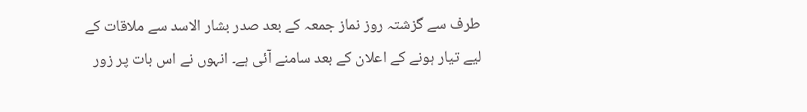طرف سے گزشتہ روز نماز جمعہ کے بعد صدر بشار الاسد سے ملاقات کے لیے تیار ہونے کے اعلان کے بعد سامنے آئی ہے۔ انہوں نے اس بات پر زور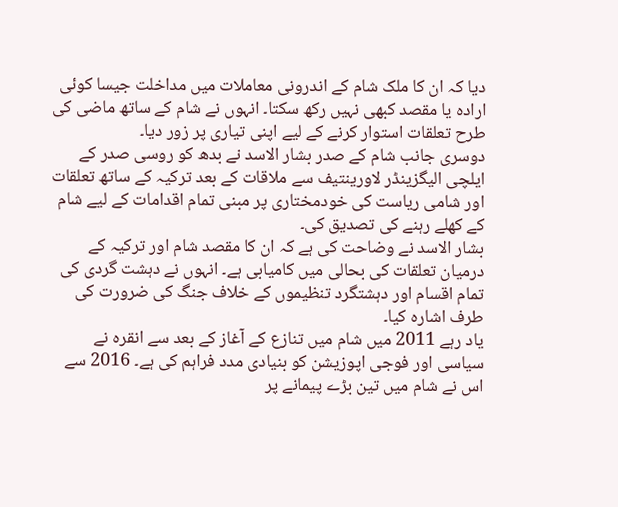دیا کہ ان کا ملک شام کے اندرونی معاملات میں مداخلت جیسا کوئی ارادہ یا مقصد کبھی نہیں رکھ سکتا۔ انہوں نے شام کے ساتھ ماضی کی طرح تعلقات استوار کرنے کے لیے اپنی تیاری پر زور دیا۔
دوسری جانب شام کے صدر بشار الاسد نے بدھ کو روسی صدر کے ایلچی الیگزینڈر لاورینتیف سے ملاقات کے بعد ترکیہ کے ساتھ تعلقات اور شامی ریاست کی خودمختاری پر مبنی تمام اقدامات کے لیے شام کے کھلے رہنے کی تصدیق کی۔
بشار الاسد نے وضاحت کی ہے کہ ان کا مقصد شام اور ترکیہ کے درمیان تعلقات کی بحالی میں کامیابی ہے۔ انہوں نے دہشت گردی کی تمام اقسام اور دہشتگرد تنظیموں کے خلاف جنگ کی ضرورت کی طرف اشارہ کیا۔
یاد رہے 2011 میں شام میں تنازع کے آغاز کے بعد سے انقرہ نے سیاسی اور فوجی اپوزیشن کو بنیادی مدد فراہم کی ہے۔ 2016 سے اس نے شام میں تین بڑے پیمانے پر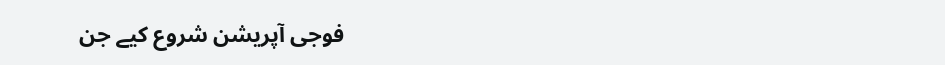فوجی آپریشن شروع کیے جن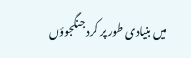میں بنیادی طور پر کرد جنگجوؤں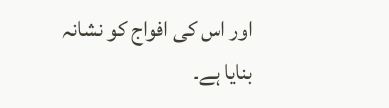اور اس کی افواج کو نشانہ بنایا ہے۔